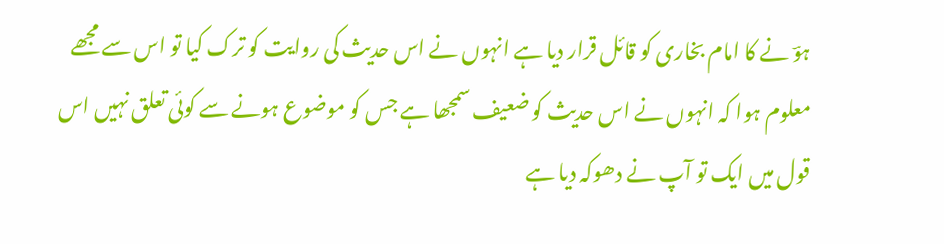ہوؔ نے کا امام بخاری کو قائل قرار دیا ہے انہوں نے اس حدیث کی روایت کو ترک کیا تو اس سے مجھے معلوم ہوا کہ انہوں نے اس حدیث کو ضعیف سمجھا ہے جس کو موضوع ہونے سے کوئی تعلق نہیں اس قول میں ایک تو آپ نے دھوکہ دیا ہے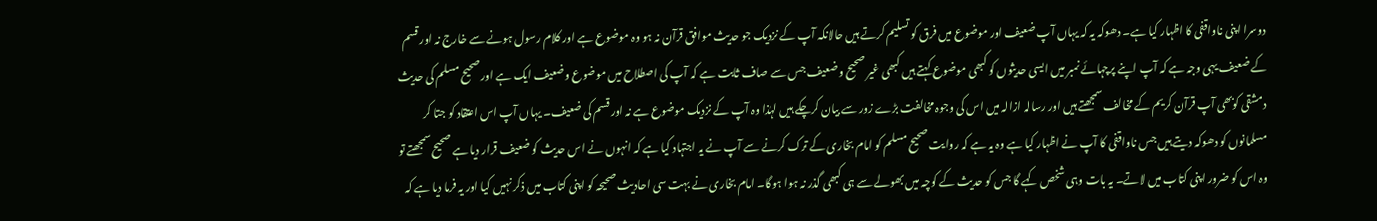دوسرا اپنی ناواقفی کا اظہار کیا ہے۔ دھوکہ یہ کہ یہاں آپ ضعیف اور موضوع میں فرق کو تسلیم کرتے ہیں حالانکہ آپ کے نزدیک جو حدیث موافق قرآن نہ ہو وہ موضوع ہے اور کلام رسول ہونے سے خارج نہ اور قسم کے ضعیف یہی وجہ ہے کہ آپ اپنے پرچہائے نمبر میں ایسی حدیثوں کو کبھی موضوع کہتے ہیں کبھی غیر صحیح و ضعیف جس سے صاف ثابت ہے کہ آپ کی اصطلاح میں موضوع وضعیف ایک ہے اور صحیح مسلم کی حدیث دمشقی کوبھی آپ قرآن کریم کے مخالف سمجھتے ہیں اور رسالہ ازالہ میں اس کی وجوہ مخالفت بڑے زور سے بیان کرچکے ہیں لہٰذا وہ آپ کے نزدیک موضوع ہے نہ اور قسم کی ضعیف۔ یہاں آپ اس اعتقاد کو جتا کر مسلمانوں کو دھوکہ دیتے ہیں جس ناواقفی کا آپ نے اظہار کیا ہے وہ یہ ہے کہ روایت صحیح مسلم کو امام بخاری کے ترک کرنے سے آپ نے یہ اجتہاد کیا ہے کہ انہوں نے اس حدیث کو ضعیف قرار دیا ہے صحیح سمجھتے تو وہ اس کو ضرور اپنی کتاب میں لاتے۔ یہ بات وہی شخص کہے گا جس کو حدیث کے کوچہ میں بھولے سے ہی کبھی گذر نہ ہوا ہوگا۔ امام بخاری نے بہت سی احادیث صحیحہ کو اپنی کتاب میں ذکر نہیں کیا اور یہ فرما دیا ہے کہ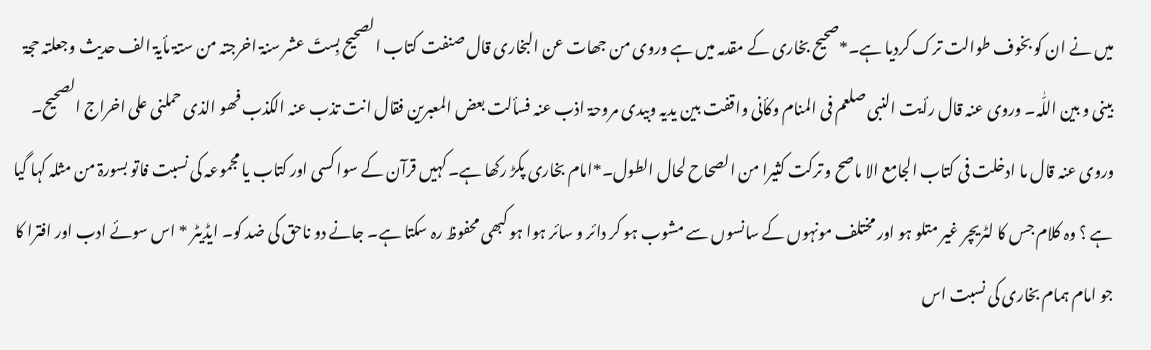میں نے ان کو بخوف طوالت ترک کردیا ہے۔*صحیح بخاری کے مقدمہ میں ہے وروی من جھات عن البخاری قال صنفت کتاب الصحیح بِستّ عشر سنۃ اخرجتہ من ستۃ مأیۃ الف حدیث وجعلتہ حجۃ بینی و بین اللّٰہ۔ وروی عنہ قال رأیت النبی صلعم فی المنام وکأنی واقفت بین یدیہ وبیدی مروحۃ اذب عنہ فسألت بعض المعبرین فقال انت تذب عنہ الکذب فھو الذی حملنی علی اخراج الصحیح۔ وروی عنہ قال ما ادخلت فی کتاب الجامع الا ماصح و ترکت کثیرا من الصحاح لحال الطول۔*امام بخاری پکڑ رکھا ہے۔ کہیں قرآن کے سوا کسی اور کتاب یا مجموعہ کی نسبت فاتو بسورۃ من مثلہ کہا گیا ہے ؟ وہ کلام جس کا لٹریچر غیر متلو ہو اور مختلف مونہوں کے سانسوں سے مشوب ہو کر دائر و سائر ہوا ہو کبھی محفوظ رہ سکتا ہے۔ جانے دو ناحق کی ضد کو۔ ایڈیٹر * اس سوئے ادب اور افترا کا جو امام ہمام بخاری کی نسبت اس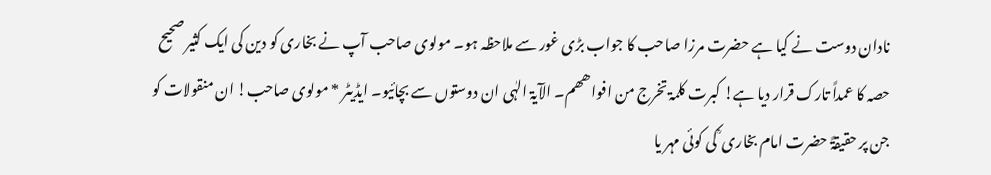نادان دوست نے کیا ہے حضرت مرزا صاحب کا جواب بڑی غور سے ملاحظہ ہو۔ مولوی صاحب آپ نے بخاری کو دین کی ایک کثیر صحیح حصہ کا عمداً تارک قرار دیا ہے! کبرت کلمۃ تخرج من افواھھم۔ الآیۃ الہٰی ان دوستوں سے بچائیو۔ ایڈیٹر * مولوی صاحب! ان منقولات کو جن پر حقیقۃً حضرت امام بخاری ؒ کی کوئی مہر یا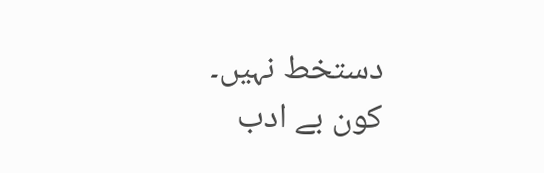دستخط نہیں۔ کون بے ادب